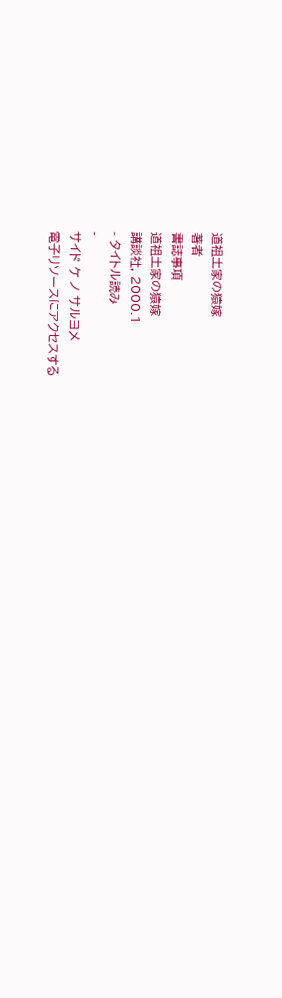道祖土家の猿嫁
著者
書誌事項
道祖土家の猿嫁
講談社, 2000.1
- タイトル読み
-
サイド ケ ノ サルヨメ
電子リソースにアクセスする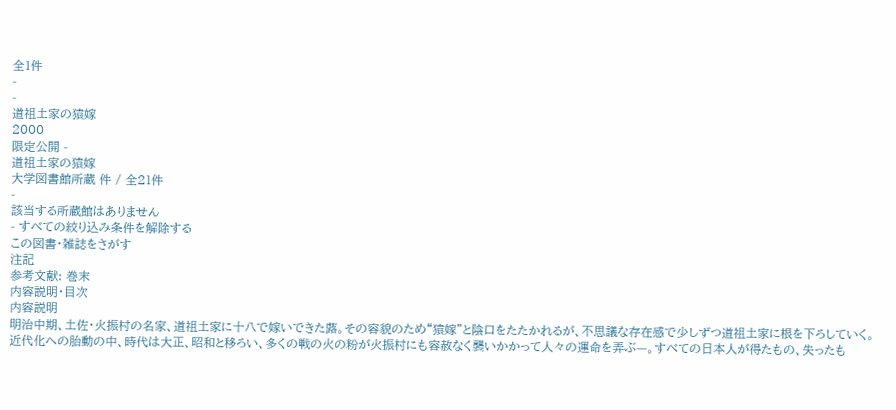全1件
-
-
道祖土家の猿嫁
2000
限定公開 -
道祖土家の猿嫁
大学図書館所蔵 件 / 全21件
-
該当する所蔵館はありません
- すべての絞り込み条件を解除する
この図書・雑誌をさがす
注記
参考文献: 巻末
内容説明・目次
内容説明
明治中期、土佐・火振村の名家、道祖土家に十八で嫁いできた蕗。その容貌のため“猿嫁”と陰口をたたかれるが、不思議な存在感で少しずつ道祖土家に根を下ろしていく。近代化への胎動の中、時代は大正、昭和と移ろい、多くの戦の火の粉が火振村にも容赦なく襲いかかって人々の運命を弄ぶ—。すべての日本人が得たもの、失ったも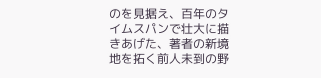のを見据え、百年のタイムスパンで壮大に描きあげた、著者の新境地を拓く前人未到の野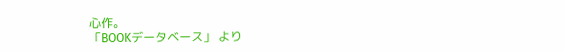心作。
「BOOKデータベース」 より